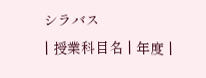シラバス
| 授業科目名 | 年度 |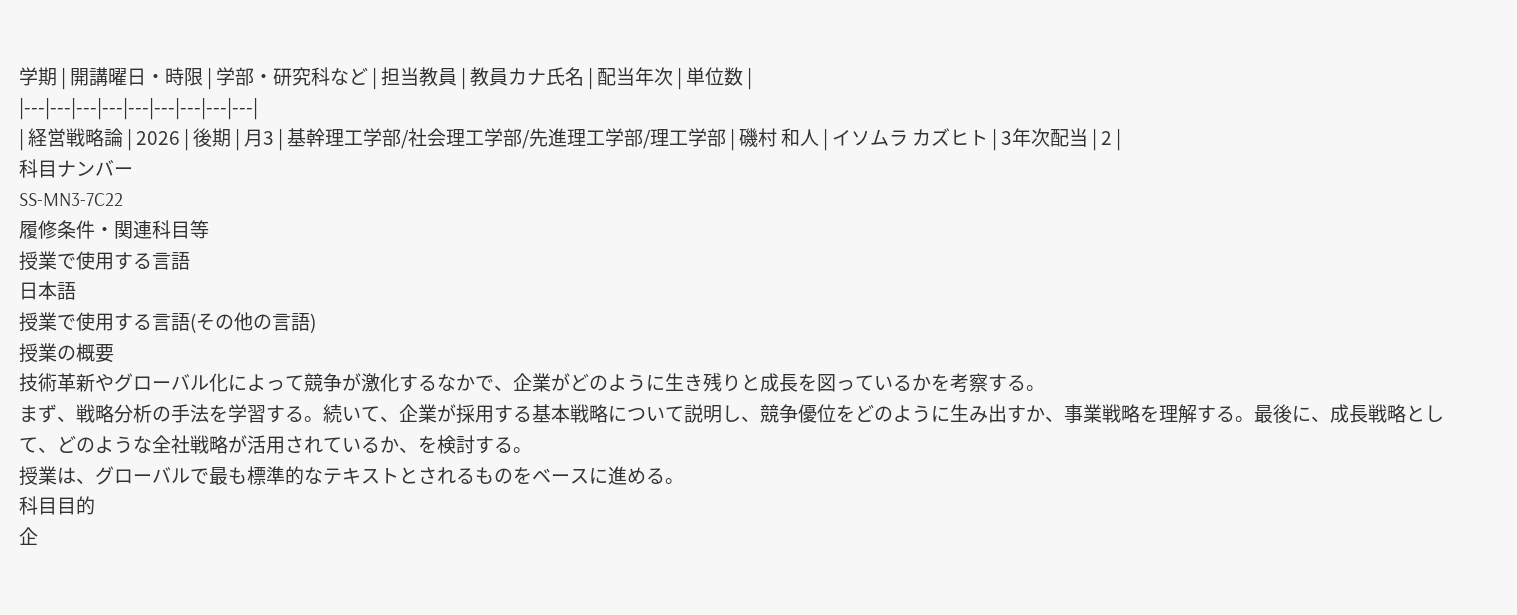学期 | 開講曜日・時限 | 学部・研究科など | 担当教員 | 教員カナ氏名 | 配当年次 | 単位数 |
|---|---|---|---|---|---|---|---|---|
| 経営戦略論 | 2026 | 後期 | 月3 | 基幹理工学部/社会理工学部/先進理工学部/理工学部 | 磯村 和人 | イソムラ カズヒト | 3年次配当 | 2 |
科目ナンバー
SS-MN3-7C22
履修条件・関連科目等
授業で使用する言語
日本語
授業で使用する言語(その他の言語)
授業の概要
技術革新やグローバル化によって競争が激化するなかで、企業がどのように生き残りと成長を図っているかを考察する。
まず、戦略分析の手法を学習する。続いて、企業が採用する基本戦略について説明し、競争優位をどのように生み出すか、事業戦略を理解する。最後に、成長戦略として、どのような全社戦略が活用されているか、を検討する。
授業は、グローバルで最も標準的なテキストとされるものをベースに進める。
科目目的
企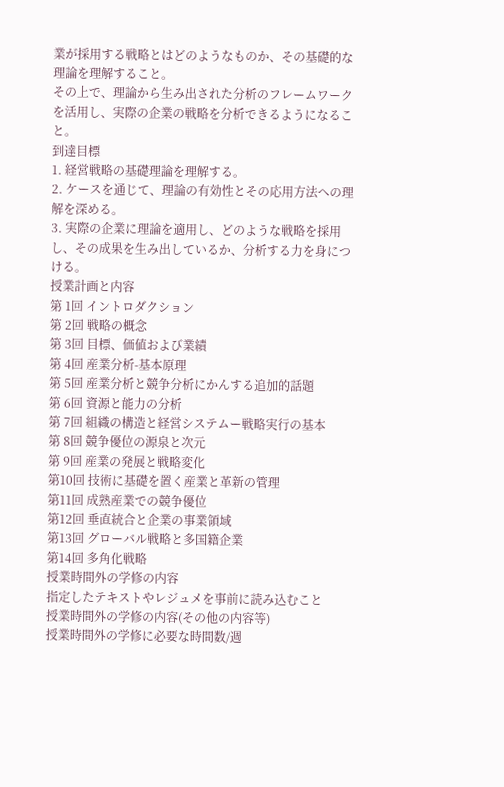業が採用する戦略とはどのようなものか、その基礎的な理論を理解すること。
その上で、理論から生み出された分析のフレームワークを活用し、実際の企業の戦略を分析できるようになること。
到達目標
1. 経営戦略の基礎理論を理解する。
2. ケースを通じて、理論の有効性とその応用方法への理解を深める。
3. 実際の企業に理論を適用し、どのような戦略を採用し、その成果を生み出しているか、分析する力を身につける。
授業計画と内容
第 1回 イントロダクション
第 2回 戦略の概念
第 3回 目標、価値および業績
第 4回 産業分析-基本原理
第 5回 産業分析と競争分析にかんする追加的話題
第 6回 資源と能力の分析
第 7回 組織の構造と経営システムー戦略実行の基本
第 8回 競争優位の源泉と次元
第 9回 産業の発展と戦略変化
第10回 技術に基礎を置く産業と革新の管理
第11回 成熟産業での競争優位
第12回 垂直統合と企業の事業領域
第13回 グローバル戦略と多国籍企業
第14回 多角化戦略
授業時間外の学修の内容
指定したテキストやレジュメを事前に読み込むこと
授業時間外の学修の内容(その他の内容等)
授業時間外の学修に必要な時間数/週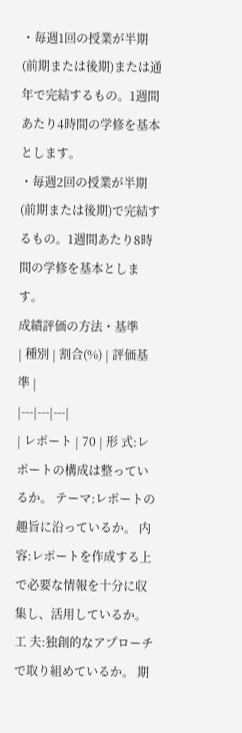・毎週1回の授業が半期(前期または後期)または通年で完結するもの。1週間あたり4時間の学修を基本とします。
・毎週2回の授業が半期(前期または後期)で完結するもの。1週間あたり8時間の学修を基本とします。
成績評価の方法・基準
| 種別 | 割合(%) | 評価基準 |
|---|---|---|
| レポート | 70 | 形 式:レポートの構成は整っているか。 テーマ:レポートの趣旨に沿っているか。 内 容:レポートを作成する上で必要な情報を十分に収集し、活用しているか。 工 夫:独創的なアプローチで取り組めているか。 期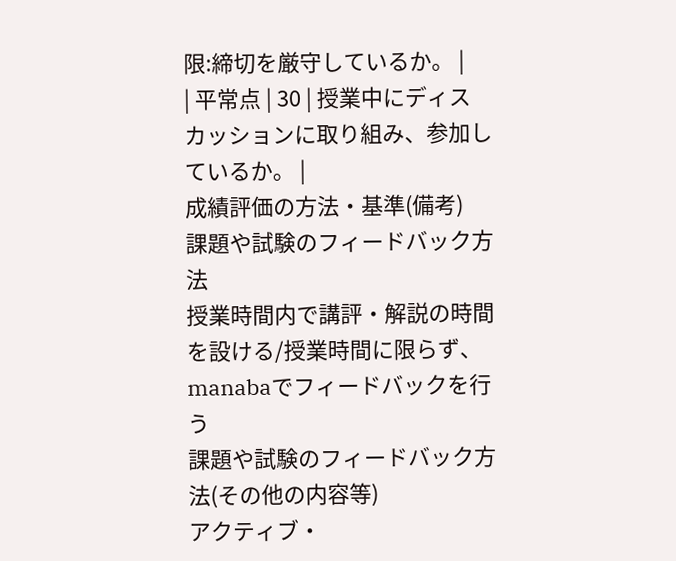限:締切を厳守しているか。 |
| 平常点 | 30 | 授業中にディスカッションに取り組み、参加しているか。 |
成績評価の方法・基準(備考)
課題や試験のフィードバック方法
授業時間内で講評・解説の時間を設ける/授業時間に限らず、manabaでフィードバックを行う
課題や試験のフィードバック方法(その他の内容等)
アクティブ・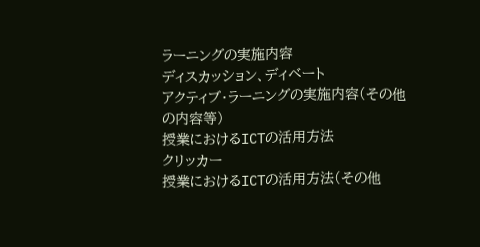ラーニングの実施内容
ディスカッション、ディベート
アクティブ・ラーニングの実施内容(その他の内容等)
授業におけるICTの活用方法
クリッカー
授業におけるICTの活用方法(その他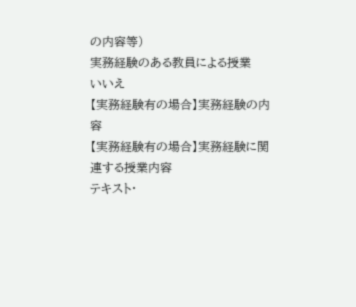の内容等)
実務経験のある教員による授業
いいえ
【実務経験有の場合】実務経験の内容
【実務経験有の場合】実務経験に関連する授業内容
テキスト・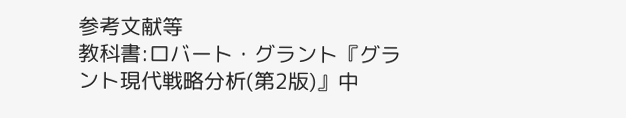参考文献等
教科書:ロバート・グラント『グラント現代戦略分析(第2版)』中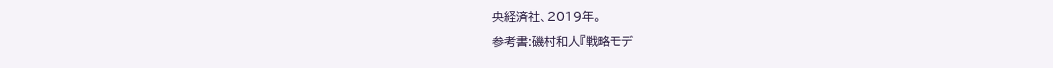央経済社、2019年。
参考書:磯村和人『戦略モデ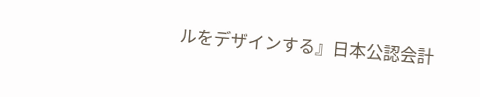ルをデザインする』日本公認会計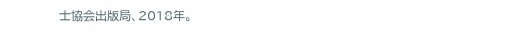士協会出版局、2018年。